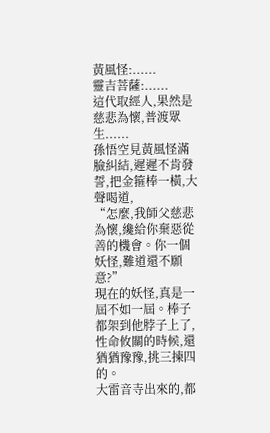黃風怪:......
靈吉菩薩:......
這代取經人,果然是慈悲為懷,普渡眾生......
孫悟空見黃風怪滿臉糾結,遲遲不肯發誓,把金箍棒一橫,大聲喝道,
“怎麼,我師父慈悲為懷,纔給你棄惡從善的機會。你一個妖怪,難道還不願意?”
現在的妖怪,真是一屆不如一屆。棒子都架到他脖子上了,性命攸關的時候,還猶猶豫豫,挑三揀四的。
大雷音寺出來的,都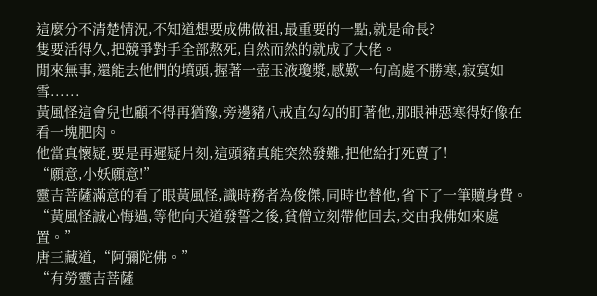這麼分不清楚情況,不知道想要成佛做祖,最重要的一點,就是命長?
隻要活得久,把競爭對手全部熬死,自然而然的就成了大佬。
閒來無事,還能去他們的墳頭,握著一壺玉液瓊漿,感歎一句高處不勝寒,寂寞如雪......
黃風怪這會兒也顧不得再猶豫,旁邊豬八戒直勾勾的盯著他,那眼神惡寒得好像在看一塊肥肉。
他當真懷疑,要是再遲疑片刻,這頭豬真能突然發難,把他給打死賣了!
“願意,小妖願意!”
靈吉菩薩滿意的看了眼黃風怪,識時務者為俊傑,同時也替他,省下了一筆贖身費。
“黃風怪誠心悔過,等他向天道發誓之後,貧僧立刻帶他回去,交由我佛如來處置。”
唐三藏道,“阿彌陀佛。”
“有勞靈吉菩薩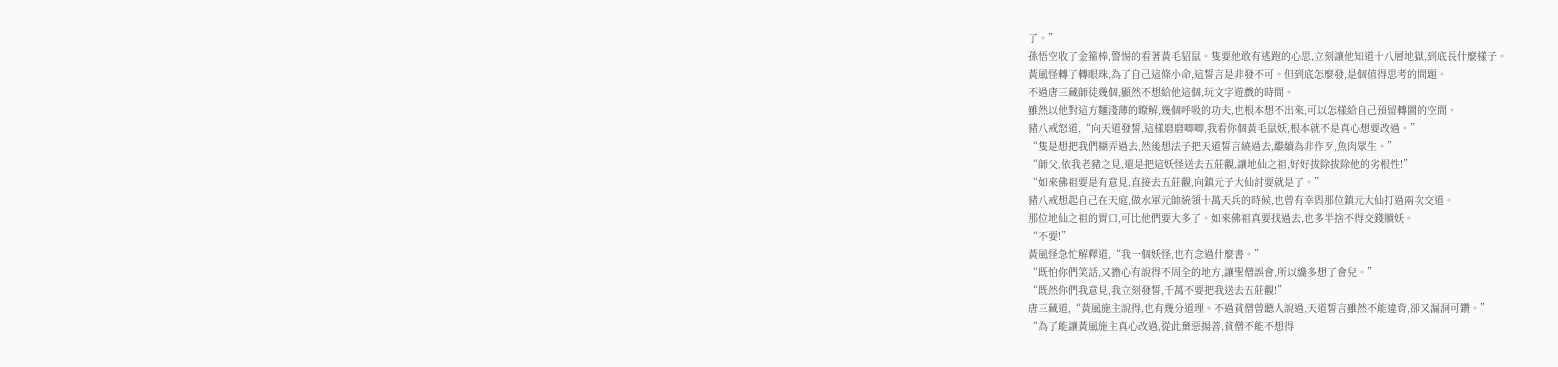了。”
孫悟空收了金箍棒,警惕的看著黃毛貂鼠。隻要他敢有逃跑的心思,立刻讓他知道十八層地獄,到底長什麼樣子。
黃風怪轉了轉眼珠,為了自己這條小命,這誓言是非發不可。但到底怎麼發,是個值得思考的問題。
不過唐三藏師徒幾個,顯然不想給他這個,玩文字遊戲的時間。
雖然以他對這方麵淺薄的瞭解,幾個呼吸的功夫,也根本想不出來,可以怎樣給自己預留轉圜的空間。
豬八戒怒道,“向天道發誓,這樣磨磨唧唧,我看你個黃毛鼠妖,根本就不是真心想要改過。”
“隻是想把我們糊弄過去,然後想法子把天道誓言繞過去,繼續為非作歹,魚肉眾生。”
“師父,依我老豬之見,還是把這妖怪送去五莊觀,讓地仙之祖,好好拔除拔除他的劣根性!”
“如來佛祖要是有意見,直接去五莊觀,向鎮元子大仙討要就是了。”
豬八戒想起自己在天庭,做水軍元帥統領十萬天兵的時候,也曾有幸與那位鎮元大仙打過兩次交道。
那位地仙之祖的胃口,可比他們要大多了。如來佛祖真要找過去,也多半捨不得交錢贖妖。
“不要!”
黃風怪急忙解釋道,“我一個妖怪,也冇念過什麼書。”
“既怕你們笑話,又擔心有說得不周全的地方,讓聖僧誤會,所以纔多想了會兒。”
“既然你們我意見,我立刻發誓,千萬不要把我送去五莊觀!”
唐三藏道,“黃風施主說得,也有幾分道理。不過貧僧曾聽人說過,天道誓言雖然不能違背,卻又漏洞可鑽。”
“為了能讓黃風施主真心改過,從此棄惡揚善,貧僧不能不想得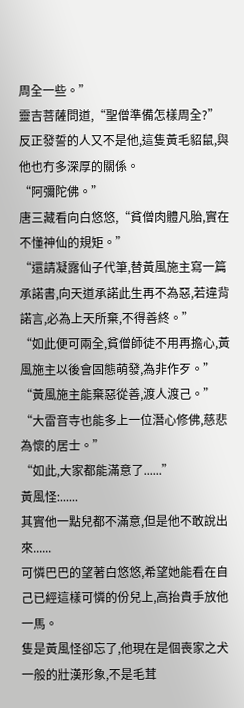周全一些。”
靈吉菩薩問道,“聖僧準備怎樣周全?”
反正發誓的人又不是他,這隻黃毛貂鼠,與他也冇多深厚的關係。
“阿彌陀佛。”
唐三藏看向白悠悠,“貧僧肉體凡胎,實在不懂神仙的規矩。”
“還請凝露仙子代筆,替黃風施主寫一篇承諾書,向天道承諾此生再不為惡,若違背諾言,必為上天所棄,不得善終。”
“如此便可兩全,貧僧師徒不用再擔心,黃風施主以後會固態萌發,為非作歹。”
“黃風施主能棄惡從善,渡人渡己。”
“大雷音寺也能多上一位潛心修佛,慈悲為懷的居士。”
“如此,大家都能滿意了......”
黃風怪:......
其實他一點兒都不滿意,但是他不敢說出來......
可憐巴巴的望著白悠悠,希望她能看在自己已經這樣可憐的份兒上,高抬貴手放他一馬。
隻是黃風怪卻忘了,他現在是個喪家之犬一般的壯漢形象,不是毛茸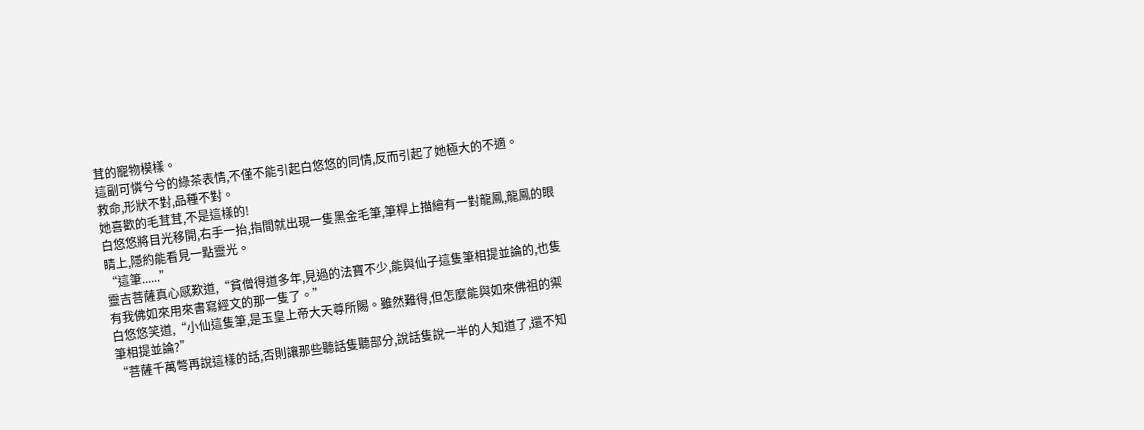茸的寵物模樣。
這副可憐兮兮的綠茶表情,不僅不能引起白悠悠的同情,反而引起了她極大的不適。
救命,形狀不對,品種不對。
她喜歡的毛茸茸,不是這樣的!
白悠悠將目光移開,右手一抬,指間就出現一隻黑金毛筆,筆桿上描繪有一對龍鳳,龍鳳的眼睛上,隱約能看見一點靈光。
“這筆......”
靈吉菩薩真心感歎道,“貧僧得道多年,見過的法寶不少,能與仙子這隻筆相提並論的,也隻有我佛如來用來書寫經文的那一隻了。”
白悠悠笑道,“小仙這隻筆,是玉皇上帝大天尊所賜。雖然難得,但怎麼能與如來佛祖的禦筆相提並論?”
“菩薩千萬彆再說這樣的話,否則讓那些聽話隻聽部分,說話隻說一半的人知道了,還不知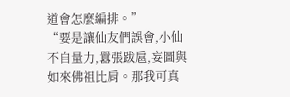道會怎麼編排。”
“要是讓仙友們誤會,小仙不自量力,囂張跋扈,妄圖與如來佛祖比肩。那我可真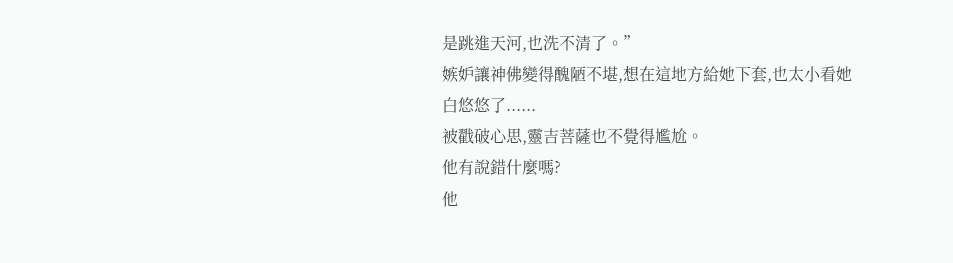是跳進天河,也洗不清了。”
嫉妒讓神佛變得醜陋不堪,想在這地方給她下套,也太小看她白悠悠了......
被戳破心思,靈吉菩薩也不覺得尷尬。
他有說錯什麼嗎?
他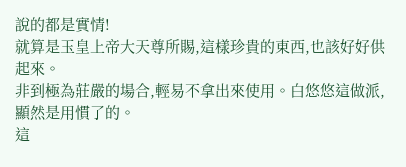說的都是實情!
就算是玉皇上帝大天尊所賜,這樣珍貴的東西,也該好好供起來。
非到極為莊嚴的場合,輕易不拿出來使用。白悠悠這做派,顯然是用慣了的。
這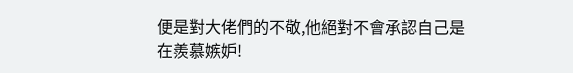便是對大佬們的不敬,他絕對不會承認自己是在羨慕嫉妒!